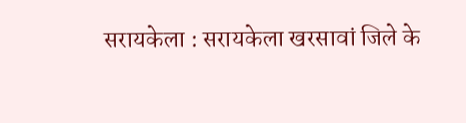सरायकेला : सरायकेला खरसावां जिले के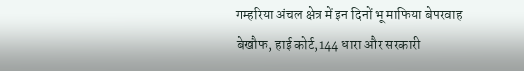गम्हरिया अंचल क्षेत्र में इन दिनों भू माफिया बेपरवाह बेखौफ, हाई कोर्ट,144 धारा और सरकारी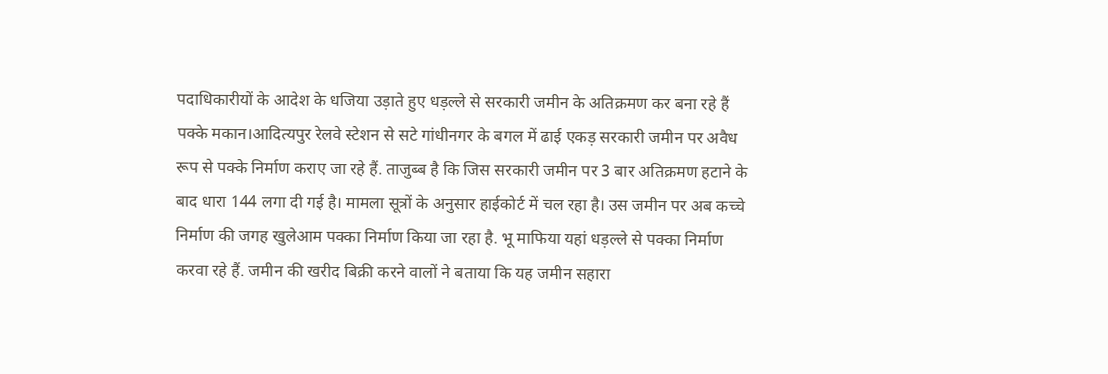पदाधिकारीयों के आदेश के धजिया उड़ाते हुए धड़ल्ले से सरकारी जमीन के अतिक्रमण कर बना रहे हैं पक्के मकान।आदित्यपुर रेलवे स्टेशन से सटे गांधीनगर के बगल में ढाई एकड़ सरकारी जमीन पर अवैध रूप से पक्के निर्माण कराए जा रहे हैं. ताजुब्ब है कि जिस सरकारी जमीन पर 3 बार अतिक्रमण हटाने के बाद धारा 144 लगा दी गई है। मामला सूत्रों के अनुसार हाईकोर्ट में चल रहा है। उस जमीन पर अब कच्चे निर्माण की जगह खुलेआम पक्का निर्माण किया जा रहा है. भू माफिया यहां धड़ल्ले से पक्का निर्माण करवा रहे हैं. जमीन की खरीद बिक्री करने वालों ने बताया कि यह जमीन सहारा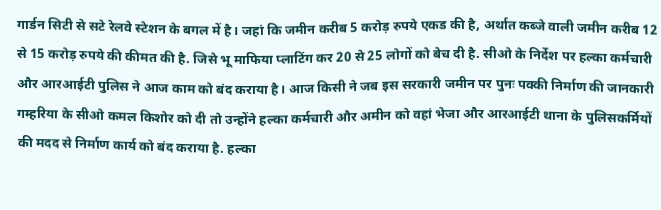गार्डन सिटी से सटे रेलवे स्टेशन के बगल में है। जहां कि जमीन करीब 5 करोड़ रुपये एकड की है, अर्थात कब्जे वाली जमीन करीब 12 से 15 करोड़ रुपये की कीमत की है. जिसे भू माफिया प्लाटिंग कर 20 से 25 लोगों को बेच दी है. सीओ के निर्देश पर हल्का कर्मचारी और आरआईटी पुलिस ने आज काम को बंद कराया है। आज किसी ने जब इस सरकारी जमीन पर पुनः पक्की निर्माण की जानकारी गम्हरिया के सीओ कमल किशोर को दी तो उन्होंने हल्का कर्मचारी और अमीन को वहां भेजा और आरआईटी थाना के पुलिसकर्मियों की मदद से निर्माण कार्य को बंद कराया है. हल्का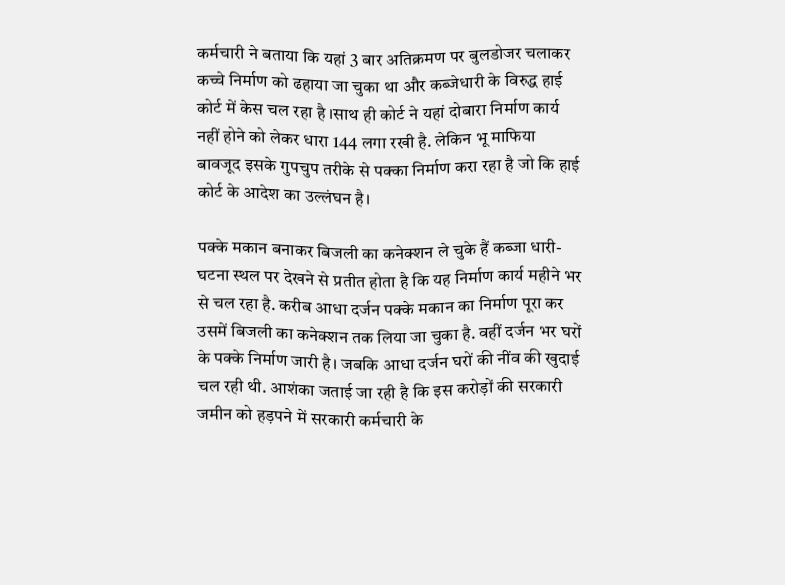कर्मचारी ने बताया कि यहां 3 बार अतिक्रमण पर बुलडोजर चलाकर कच्चे निर्माण को ढहाया जा चुका था और कब्जेधारी के विरुद्ध हाई कोर्ट में केस चल रहा है ।साथ ही कोर्ट ने यहां दोबारा निर्माण कार्य नहीं होने को लेकर धारा 144 लगा रखी है. लेकिन भू माफिया बावजूद इसके गुपचुप तरीके से पक्का निर्माण करा रहा है जो कि हाई कोर्ट के आदेश का उल्लंघन है।

पक्के मकान बनाकर बिजली का कनेक्शन ले चुके हैं कब्जा धारी-
घटना स्थल पर देखने से प्रतीत होता है कि यह निर्माण कार्य महीने भर से चल रहा है. करीब आधा दर्जन पक्के मकान का निर्माण पूरा कर उसमें बिजली का कनेक्शन तक लिया जा चुका है. वहीं दर्जन भर घरों के पक्के निर्माण जारी है। जबकि आधा दर्जन घरों की नींव की खुदाई चल रही थी. आशंका जताई जा रही है कि इस करोड़ों की सरकारी जमीन को हड़पने में सरकारी कर्मचारी के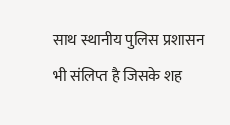साथ स्थानीय पुलिस प्रशासन भी संलिप्त है जिसके शह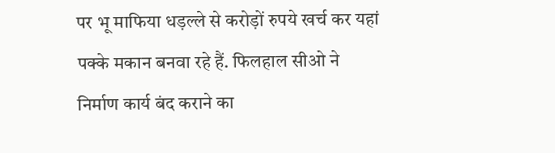पर भू माफिया धड़ल्ले से करोड़ों रुपये खर्च कर यहां पक्के मकान बनवा रहे हैं. फिलहाल सीओ ने निर्माण कार्य बंद कराने का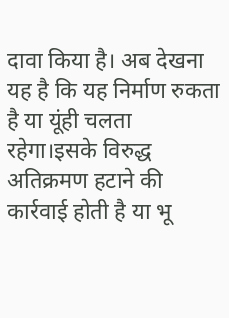दावा किया है। अब देखना यह है कि यह निर्माण रुकता है या यूंही चलता रहेगा।इसके विरुद्ध अतिक्रमण हटाने की कार्रवाई होती है या भू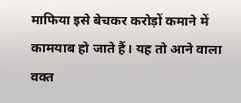माफिया इसे बेचकर करोड़ों कमाने में कामयाब हो जाते हैं। यह तो आने वाला वक्त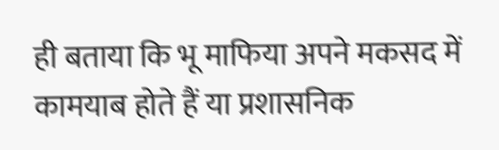ही बताया कि भू माफिया अपने मकसद में कामयाब होते हैं या प्रशासनिक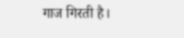गाज गिरती है।